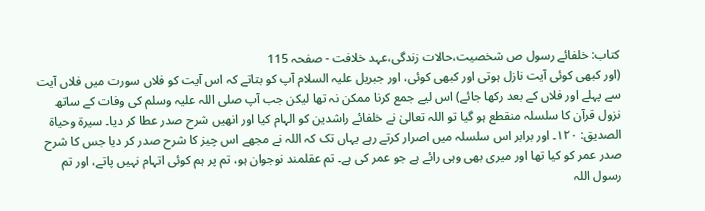کتاب: خلفائے رسول ص شخصیت،حالات زندگی،عہد خلافت - صفحہ 115
(اور کبھی کوئی آیت نازل ہوتی اور کبھی کوئی، اور جبریل علیہ السلام آپ کو بتاتے کہ اس آیت کو فلاں سورت میں فلاں آیت سے پہلے اور فلاں کے بعد رکھا جائے) اس لیے جمع کرنا ممکن نہ تھا لیکن جب آپ صلی اللہ علیہ وسلم کی وفات کے ساتھ نزول قرآن کا سلسلہ منقطع ہو گیا تو اللہ تعالیٰ نے خلفائے راشدین کو الہام کیا اور انھیں شرح صدر عطا کر دیا۔ سیرۃ وحیاۃ الصدیق: ۱۲۰۔ اور برابر اس سلسلہ میں اصرار کرتے رہے یہاں تک کہ اللہ نے مجھے اس چیز کا شرح صدر کر دیا جس کا شرح صدر عمر کو کیا تھا اور میری بھی وہی رائے ہے جو عمر کی ہے۔ تم عقلمند نوجوان ہو، تم پر ہم کوئی اتہام نہیں پاتے، اور تم رسول اللہ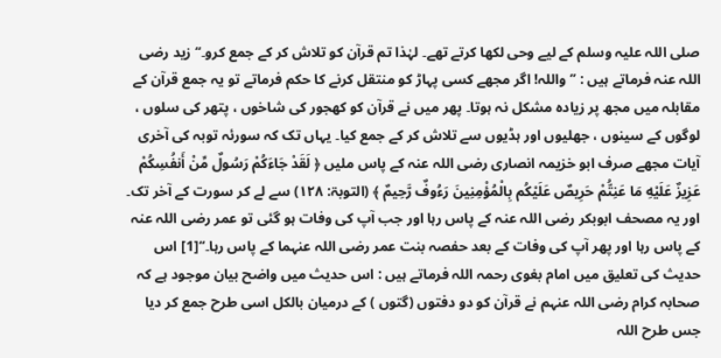صلی اللہ علیہ وسلم کے لیے وحی لکھا کرتے تھے۔ لہٰذا تم قرآن کو تلاش کر کے جمع کرو۔‘‘ زید رضی اللہ عنہ فرماتے ہیں : ’’واللہ! اگر مجھے کسی پہاڑ کو منتقل کرنے کا حکم فرماتے تو یہ جمع قرآن کے مقابلہ میں مجھ پر زیادہ مشکل نہ ہوتا۔ پھر میں نے قرآن کو کھجور کی شاخوں ، پتھر کی سلوں ، لوگوں کے سینوں ، جھلیوں اور ہڈیوں سے تلاش کر کے جمع کیا۔ یہاں تک کہ سورئہ توبہ کی آخری آیات مجھے صرف ابو خزیمہ انصاری رضی اللہ عنہ کے پاس ملیں ﴿ لَقَدْ جَاءَكُمْ رَسُولٌ مِّنْ أَنفُسِكُمْ عَزِيزٌ عَلَيْهِ مَا عَنِتُّمْ حَرِيصٌ عَلَيْكُم بِالْمُؤْمِنِينَ رَءُوفٌ رَّحِيمٌ ﴾ (التوبۃ: ۱۲۸) سے لے کر سورت کے آخر تک۔ اور یہ مصحف ابوبکر رضی اللہ عنہ کے پاس رہا اور جب آپ کی وفات ہو گئی تو عمر رضی اللہ عنہ کے پاس رہا اور پھر آپ کی وفات کے بعد حفصہ بنت عمر رضی اللہ عنہما کے پاس رہا۔‘‘[1] اس حدیث کی تعلیق میں امام بغوی رحمہ اللہ فرماتے ہیں : اس حدیث میں واضح بیان موجود ہے کہ صحابہ کرام رضی اللہ عنہم نے قرآن کو دو دفتوں (گتوں ) کے درمیان بالکل اسی طرح جمع کر دیا جس طرح اللہ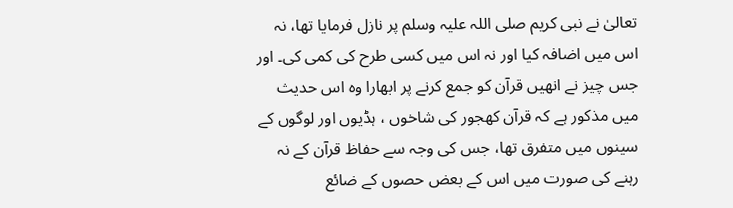تعالیٰ نے نبی کریم صلی اللہ علیہ وسلم پر نازل فرمایا تھا، نہ اس میں اضافہ کیا اور نہ اس میں کسی طرح کی کمی کی۔ اور جس چیز نے انھیں قرآن کو جمع کرنے پر ابھارا وہ اس حدیث میں مذکور ہے کہ قرآن کھجور کی شاخوں ، ہڈیوں اور لوگوں کے سینوں میں متفرق تھا، جس کی وجہ سے حفاظ قرآن کے نہ رہنے کی صورت میں اس کے بعض حصوں کے ضائع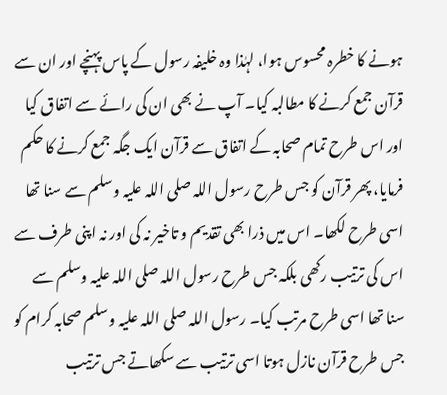ہونے کا خطرہ محسوس ہوا، لہٰذا وہ خلیفہ رسول کے پاس پہنچے اور ان سے قرآن جمع کرنے کا مطالبہ کیا۔ آپ نے بھی ان کی رائے سے اتفاق کیا اور اس طرح تمام صحابہ کے اتفاق سے قرآن ایک جگہ جمع کرنے کا حکم فرمایا، پھر قرآن کو جس طرح رسول اللہ صلی اللہ علیہ وسلم سے سنا تھا اسی طرح لکھا۔ اس میں ذرا بھی تقدیم و تاخیر نہ کی اور نہ اپنی طرف سے اس کی ترتیب رکھی بلکہ جس طرح رسول اللہ صلی اللہ علیہ وسلم سے سنا تھا اسی طرح مرتب کیا۔ رسول اللہ صلی اللہ علیہ وسلم صحابہ کرام کو جس طرح قرآن نازل ہوتا اسی ترتیب سے سکھاتے جس ترتیب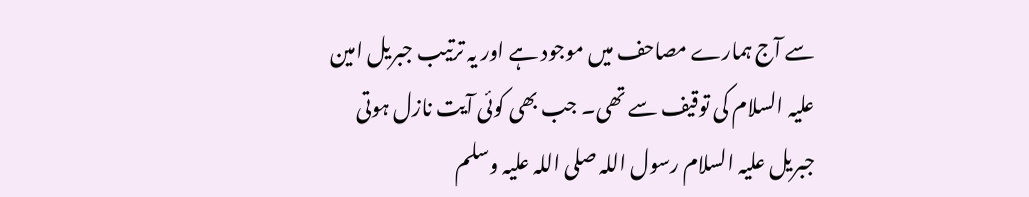سے آج ہمارے مصاحف میں موجود ہے اور یہ ترتیب جبریل امین علیہ السلام کی توقیف سے تھی۔ جب بھی کوئی آیت نازل ہوتی جبریل علیہ السلام رسول اللہ صلی اللہ علیہ وسلم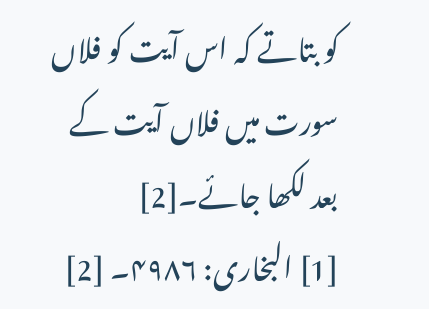کو بتاتے کہ اس آیت کو فلاں سورت میں فلاں آیت کے بعد لکھا جائے۔[2]
[1] البخاری: ۴۹۸۶۔ [2]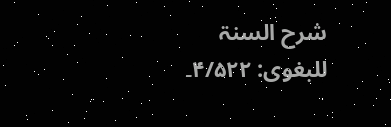شرح السنۃ للبغوی: ۴/۵۲۲۔